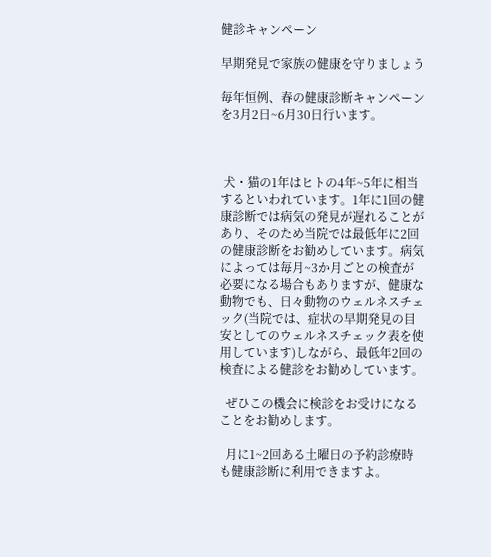健診キャンペーン

早期発見で家族の健康を守りましょう

毎年恒例、春の健康診断キャンペーンを3月2日~6月30日行います。



 犬・猫の1年はヒトの4年~5年に相当するといわれています。1年に1回の健康診断では病気の発見が遅れることがあり、そのため当院では最低年に2回の健康診断をお勧めしています。病気によっては毎月~3か月ごとの検査が必要になる場合もありますが、健康な動物でも、日々動物のウェルネスチェック(当院では、症状の早期発見の目安としてのウェルネスチェック表を使用しています)しながら、最低年2回の検査による健診をお勧めしています。

  ぜひこの機会に検診をお受けになることをお勧めします。

  月に1~2回ある土曜日の予約診療時も健康診断に利用できますよ。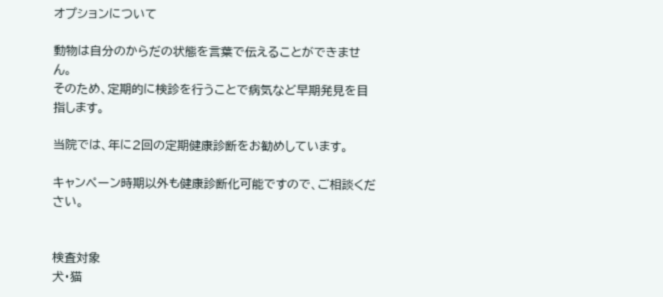オプションについて

動物は自分のからだの状態を言葉で伝えることができません。
そのため、定期的に検診を行うことで病気など早期発見を目指します。

当院では、年に2回の定期健康診断をお勧めしています。

キャンペーン時期以外も健康診断化可能ですので、ご相談ください。


検査対象
犬・猫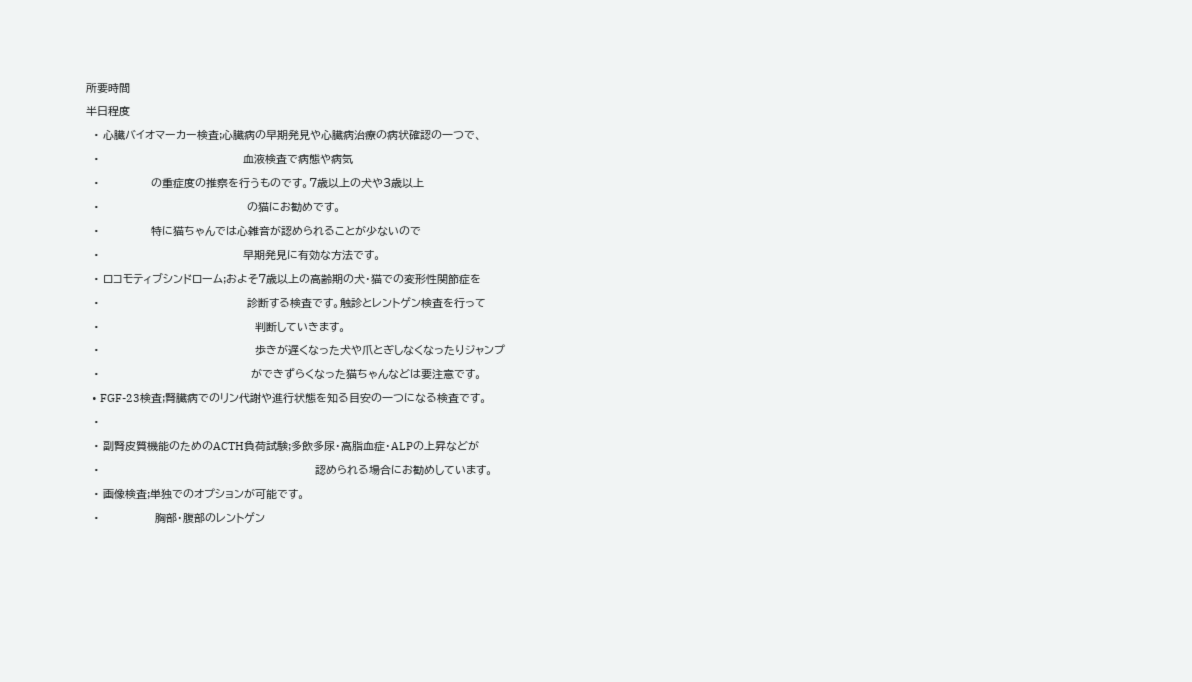所要時間
半日程度
  • 心臓バイオマーカー検査;心臓病の早期発見や心臓病治療の病状確認の一つで、
  •                                    血液検査で病態や病気
  •             の重症度の推察を行うものです。7歳以上の犬や3歳以上
  •                                     の猫にお勧めです。
  •             特に猫ちゃんでは心雑音が認められることが少ないので
  •                                    早期発見に有効な方法です。
  • ロコモティブシンドローム;およそ7歳以上の高齢期の犬・猫での変形性関節症を
  •                                     診断する検査です。触診とレントゲン検査を行って
  •                                       判断していきます。
  •                                       歩きが遅くなった犬や爪とぎしなくなったりジャンプ
  •                                      ができずらくなった猫ちゃんなどは要注意です。
  • FGF-23検査;腎臓病でのリン代謝や進行状態を知る目安の一つになる検査です。
  •
  • 副腎皮質機能のためのACTH負荷試験;多飲多尿・高脂血症・ALPの上昇などが
  •                                                      認められる場合にお勧めしています。
  • 画像検査;単独でのオプションが可能です。
  •              胸部・腹部のレントゲン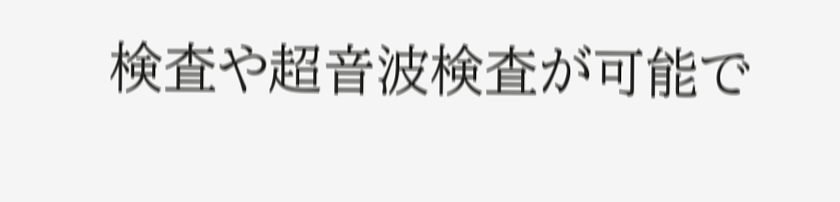検査や超音波検査が可能で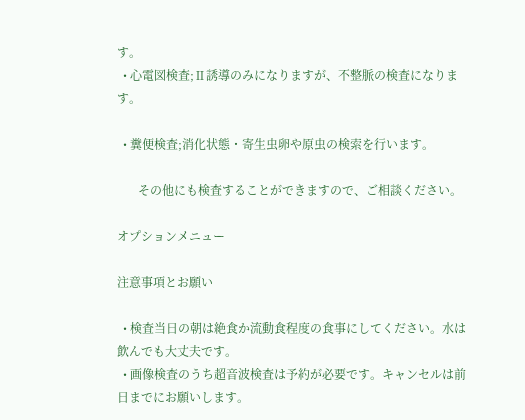す。
  • 心電図検査;Ⅱ誘導のみになりますが、不整脈の検査になります。

  • 糞便検査;消化状態・寄生虫卵や原虫の検索を行います。

       その他にも検査することができますので、ご相談ください。

オプションメニュー

注意事項とお願い

  • 検査当日の朝は絶食か流動食程度の食事にしてください。水は飲んでも大丈夫です。
  • 画像検査のうち超音波検査は予約が必要です。キャンセルは前日までにお願いします。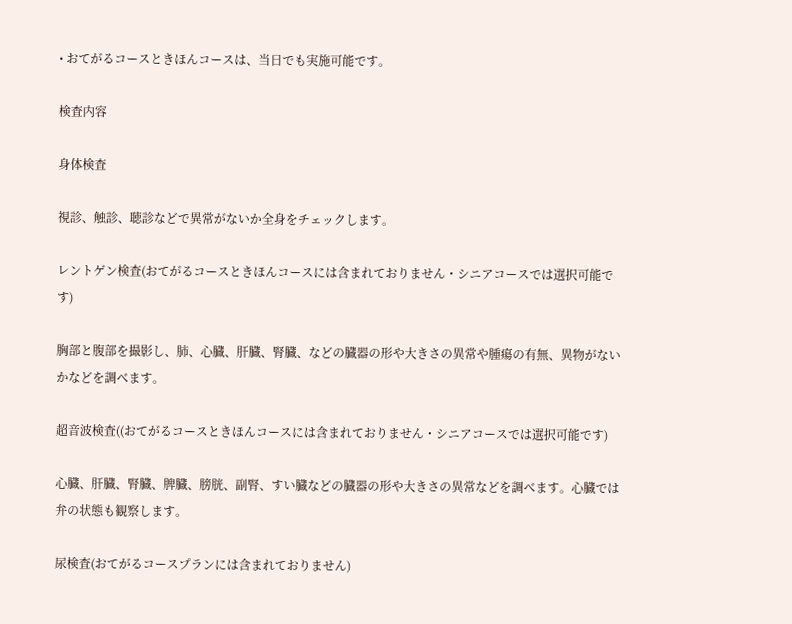• おてがるコースときほんコースは、当日でも実施可能です。

検査内容

身体検査

視診、触診、聴診などで異常がないか全身をチェックします。

レントゲン検査(おてがるコースときほんコースには含まれておりません・シニアコースでは選択可能です)

胸部と腹部を撮影し、肺、心臓、肝臓、腎臓、などの臓器の形や大きさの異常や腫瘍の有無、異物がないかなどを調べます。

超音波検査((おてがるコースときほんコースには含まれておりません・シニアコースでは選択可能です)

心臓、肝臓、腎臓、脾臓、膀胱、副腎、すい臓などの臓器の形や大きさの異常などを調べます。心臓では弁の状態も観察します。

尿検査(おてがるコースプランには含まれておりません)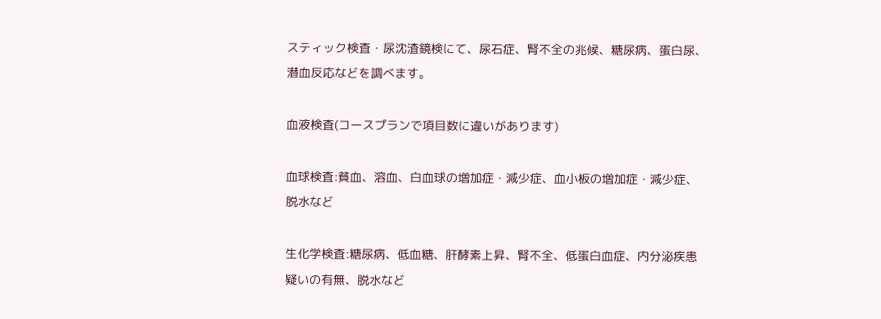スティック検査・尿沈渣鏡検にて、尿石症、腎不全の兆候、糖尿病、蛋白尿、潜血反応などを調べます。

血液検査(コースプランで項目数に違いがあります)

血球検査:貧血、溶血、白血球の増加症・減少症、血小板の増加症・減少症、脱水など

生化学検査:糖尿病、低血糖、肝酵素上昇、腎不全、低蛋白血症、内分泌疾患疑いの有無、脱水など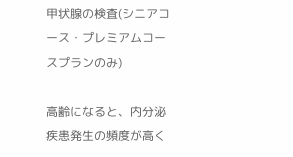甲状腺の検査(シニアコース・プレミアムコースプランのみ)

高齢になると、内分泌疾患発生の頻度が高く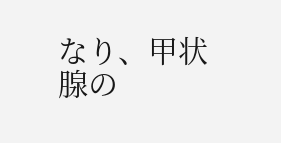なり、甲状腺の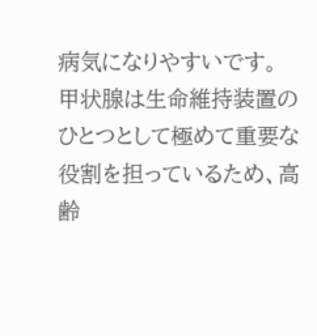病気になりやすいです。
甲状腺は生命維持装置のひとつとして極めて重要な役割を担っているため、高齢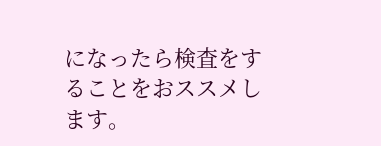になったら検査をすることをおススメします。